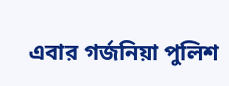এবার গর্জনিয়া পুলিশ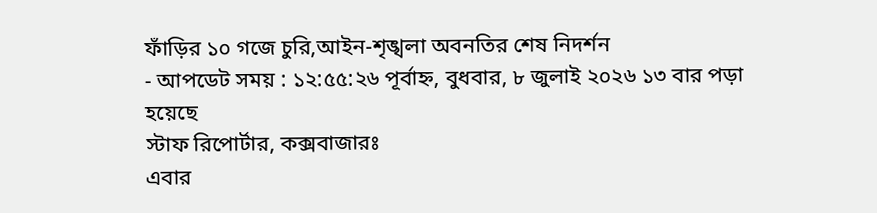ফাঁড়ির ১০ গজে চুরি,আইন-শৃঙ্খলা অবনতির শেষ নিদর্শন
- আপডেট সময় : ১২:৫৫:২৬ পূর্বাহ্ন, বুধবার, ৮ জুলাই ২০২৬ ১৩ বার পড়া হয়েছে
স্টাফ রিপোর্টার, কক্সবাজারঃ
এবার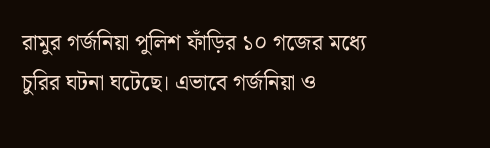রামুর গর্জনিয়া পুলিশ ফাঁড়ির ১০ গজের মধ্যে চুরির ঘটনা ঘটেছে। এভাবে গর্জনিয়া ও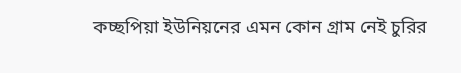কচ্ছপিয়া ইউনিয়নের এমন কোন গ্রাম নেই চুরির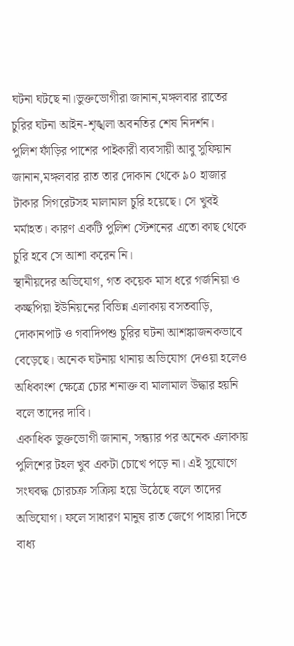ঘটনা ঘটছে না।ভুক্তভোগীরা জানান,মঙ্গলবার রাতের চুরির ঘটনা আইন-শৃঙ্খলা অবনতির শেষ নিদর্শন।
পুলিশ ফাঁড়ির পাশের পাইকারী ব্যবসায়ী আবু সুফিয়ান জানান,মঙ্গলবার রাত তার দোকান থেকে ৯০ হাজার টাকার সিগরেটসহ মালামাল চুরি হয়েছে। সে খুবই মর্মাহত। কারণ একটি পুলিশ স্টেশনের এতো কাছ থেকে চুরি হবে সে আশা করেন নি।
স্থানীয়দের অভিযোগ, গত কয়েক মাস ধরে গর্জনিয়া ও কচ্ছপিয়া ইউনিয়নের বিভিন্ন এলাকায় বসতবাড়ি, দোকানপাট ও গবাদিপশু চুরির ঘটনা আশঙ্কাজনকভাবে বেড়েছে। অনেক ঘটনায় থানায় অভিযোগ দেওয়া হলেও অধিকাংশ ক্ষেত্রে চোর শনাক্ত বা মালামাল উদ্ধার হয়নি বলে তাদের দাবি।
একাধিক ভুক্তভোগী জানান, সন্ধ্যার পর অনেক এলাকায় পুলিশের টহল খুব একটা চোখে পড়ে না। এই সুযোগে সংঘবদ্ধ চোরচক্র সক্রিয় হয়ে উঠেছে বলে তাদের অভিযোগ। ফলে সাধারণ মানুষ রাত জেগে পাহারা দিতে বাধ্য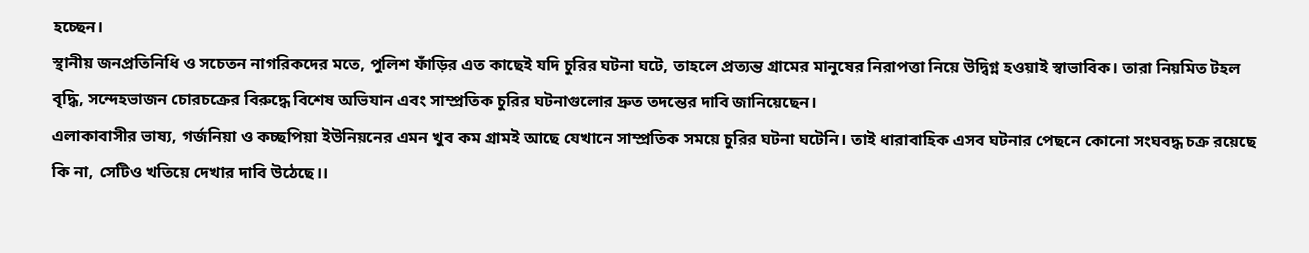হচ্ছেন।
স্থানীয় জনপ্রতিনিধি ও সচেতন নাগরিকদের মতে, পুলিশ ফাঁড়ির এত কাছেই যদি চুরির ঘটনা ঘটে, তাহলে প্রত্যন্ত গ্রামের মানুষের নিরাপত্তা নিয়ে উদ্বিগ্ন হওয়াই স্বাভাবিক। তারা নিয়মিত টহল বৃদ্ধি, সন্দেহভাজন চোরচক্রের বিরুদ্ধে বিশেষ অভিযান এবং সাম্প্রতিক চুরির ঘটনাগুলোর দ্রুত তদন্তের দাবি জানিয়েছেন।
এলাকাবাসীর ভাষ্য, গর্জনিয়া ও কচ্ছপিয়া ইউনিয়নের এমন খুব কম গ্রামই আছে যেখানে সাম্প্রতিক সময়ে চুরির ঘটনা ঘটেনি। তাই ধারাবাহিক এসব ঘটনার পেছনে কোনো সংঘবদ্ধ চক্র রয়েছে কি না, সেটিও খতিয়ে দেখার দাবি উঠেছে।।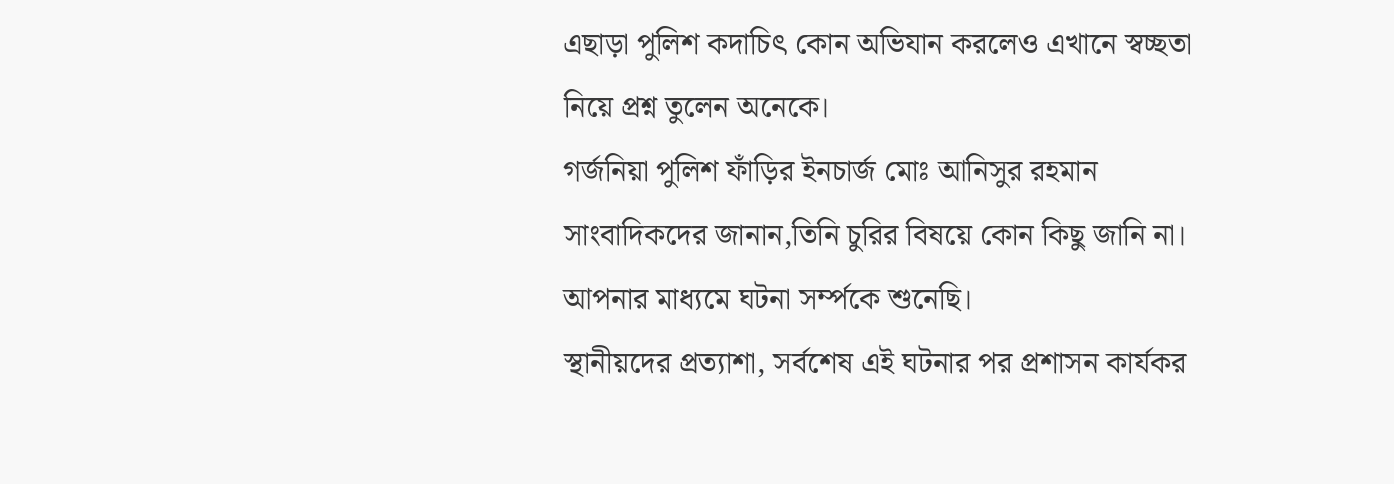এছাড়া পুলিশ কদাচিৎ কোন অভিযান করলেও এখানে স্বচ্ছতা নিয়ে প্রশ্ন তুলেন অনেকে।
গর্জনিয়া পুলিশ ফাঁড়ির ইনচার্জ মোঃ আনিসুর রহমান সাংবাদিকদের জানান,তিনি চুরির বিষয়ে কোন কিছু জানি না। আপনার মাধ্যমে ঘটনা সর্ম্পকে শুনেছি।
স্থানীয়দের প্রত্যাশা, সর্বশেষ এই ঘটনার পর প্রশাসন কার্যকর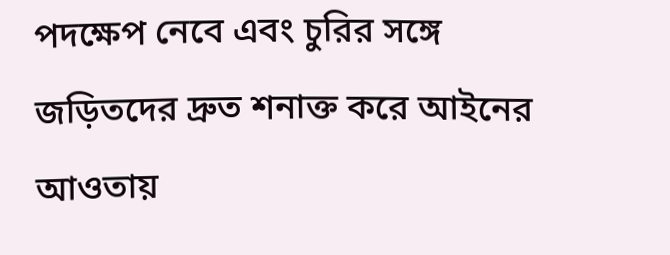পদক্ষেপ নেবে এবং চুরির সঙ্গে জড়িতদের দ্রুত শনাক্ত করে আইনের আওতায়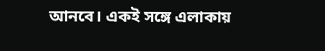আনবে। একই সঙ্গে এলাকায়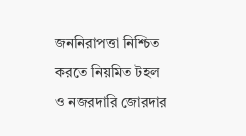জননিরাপত্তা নিশ্চিত করতে নিয়মিত টহল ও নজরদারি জোরদার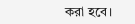করা হবে।